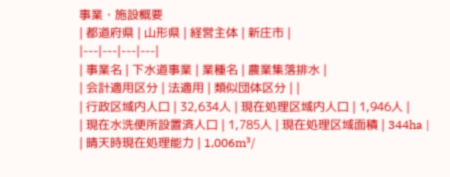事業・施設概要
| 都道府県 | 山形県 | 経営主体 | 新庄市 |
|---|---|---|---|
| 事業名 | 下水道事業 | 業種名 | 農業集落排水 |
| 会計適用区分 | 法適用 | 類似団体区分 | |
| 行政区域内人口 | 32,634人 | 現在処理区域内人口 | 1,946人 |
| 現在水洗便所設置済人口 | 1,785人 | 現在処理区域面積 | 344ha |
| 晴天時現在処理能力 | 1,006m³/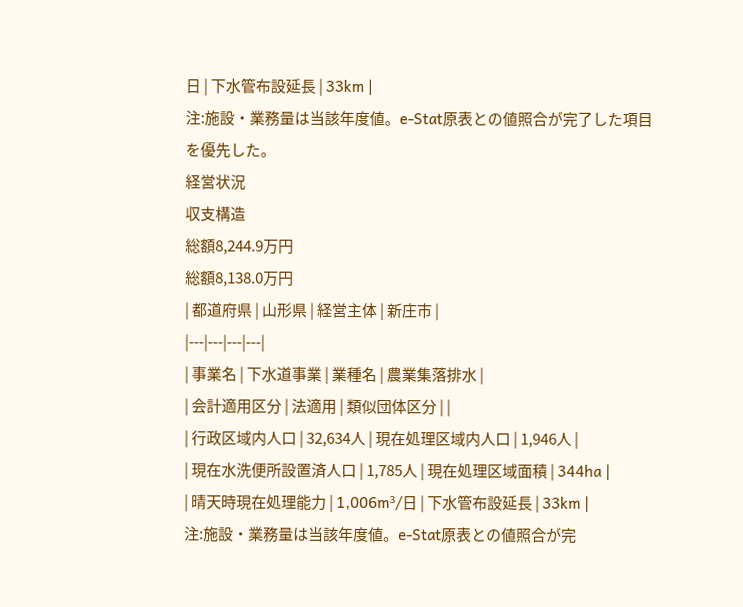日 | 下水管布設延長 | 33km |
注:施設・業務量は当該年度値。e-Stat原表との値照合が完了した項目を優先した。
経営状況
収支構造
総額8,244.9万円
総額8,138.0万円
| 都道府県 | 山形県 | 経営主体 | 新庄市 |
|---|---|---|---|
| 事業名 | 下水道事業 | 業種名 | 農業集落排水 |
| 会計適用区分 | 法適用 | 類似団体区分 | |
| 行政区域内人口 | 32,634人 | 現在処理区域内人口 | 1,946人 |
| 現在水洗便所設置済人口 | 1,785人 | 現在処理区域面積 | 344ha |
| 晴天時現在処理能力 | 1,006m³/日 | 下水管布設延長 | 33km |
注:施設・業務量は当該年度値。e-Stat原表との値照合が完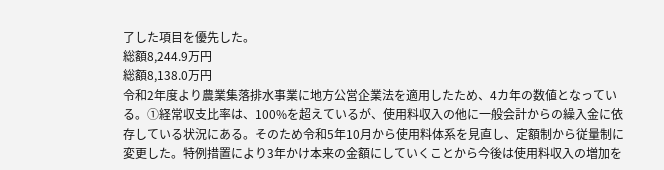了した項目を優先した。
総額8,244.9万円
総額8,138.0万円
令和2年度より農業集落排水事業に地方公営企業法を適用したため、4カ年の数値となっている。①経常収支比率は、100%を超えているが、使用料収入の他に一般会計からの繰入金に依存している状況にある。そのため令和5年10月から使用料体系を見直し、定額制から従量制に変更した。特例措置により3年かけ本来の金額にしていくことから今後は使用料収入の増加を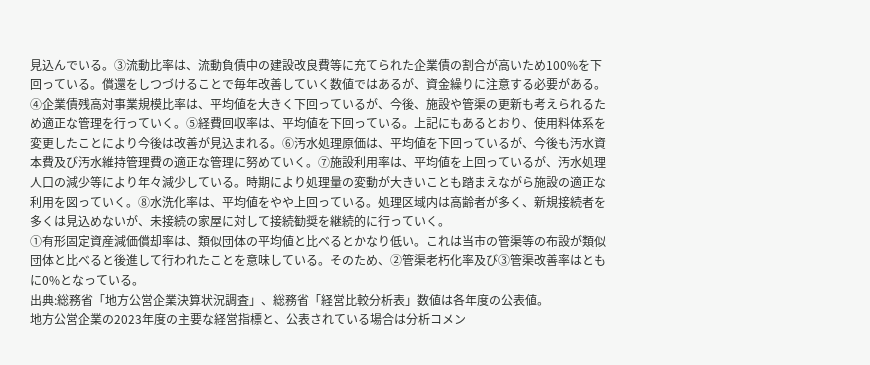見込んでいる。③流動比率は、流動負債中の建設改良費等に充てられた企業債の割合が高いため100%を下回っている。償還をしつづけることで毎年改善していく数値ではあるが、資金繰りに注意する必要がある。④企業債残高対事業規模比率は、平均値を大きく下回っているが、今後、施設や管渠の更新も考えられるため適正な管理を行っていく。⑤経費回収率は、平均値を下回っている。上記にもあるとおり、使用料体系を変更したことにより今後は改善が見込まれる。⑥汚水処理原価は、平均値を下回っているが、今後も汚水資本費及び汚水維持管理費の適正な管理に努めていく。⑦施設利用率は、平均値を上回っているが、汚水処理人口の減少等により年々減少している。時期により処理量の変動が大きいことも踏まえながら施設の適正な利用を図っていく。⑧水洗化率は、平均値をやや上回っている。処理区域内は高齢者が多く、新規接続者を多くは見込めないが、未接続の家屋に対して接続勧奨を継続的に行っていく。
①有形固定資産減価償却率は、類似団体の平均値と比べるとかなり低い。これは当市の管渠等の布設が類似団体と比べると後進して行われたことを意味している。そのため、②管渠老朽化率及び③管渠改善率はともに0%となっている。
出典:総務省「地方公営企業決算状況調査」、総務省「経営比較分析表」数値は各年度の公表値。
地方公営企業の2023年度の主要な経営指標と、公表されている場合は分析コメン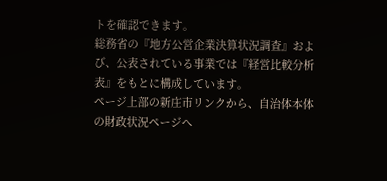トを確認できます。
総務省の『地方公営企業決算状況調査』および、公表されている事業では『経営比較分析表』をもとに構成しています。
ページ上部の新庄市リンクから、自治体本体の財政状況ページへ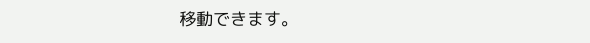移動できます。